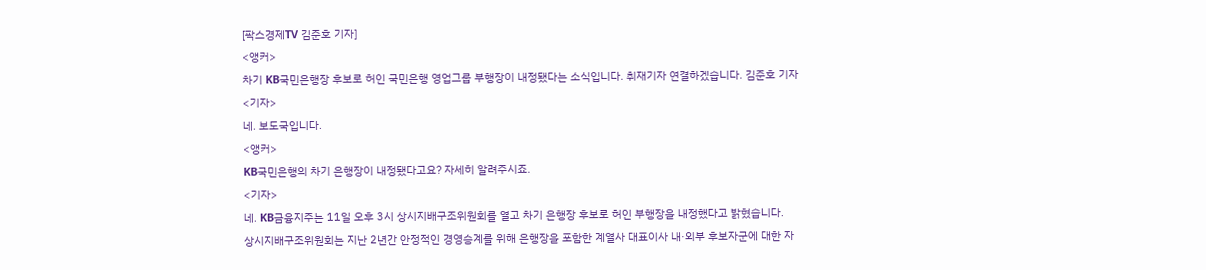[팍스경제TV 김준호 기자]
<앵커>
차기 KB국민은행장 후보로 허인 국민은행 영업그룹 부행장이 내정됐다는 소식입니다. 취재기자 연결하겠습니다. 김준호 기자
<기자>
네. 보도국입니다.
<앵커>
KB국민은행의 차기 은행장이 내정됐다고요? 자세히 알려주시죠.
<기자>
네. KB금융지주는 11일 오후 3시 상시지배구조위원회를 열고 차기 은행장 후보로 허인 부행장을 내정했다고 밝혔습니다.
상시지배구조위원회는 지난 2년간 안정적인 경영승계를 위해 은행장을 포함한 계열사 대표이사 내·외부 후보자군에 대한 자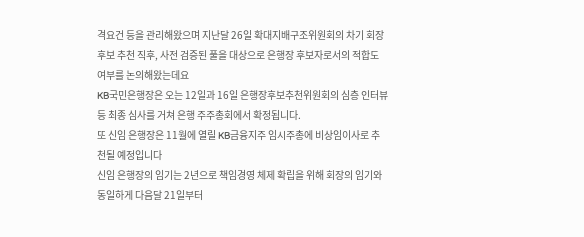격요건 등을 관리해왔으며 지난달 26일 확대지배구조위원회의 차기 회장 후보 추천 직후, 사전 검증된 풀을 대상으로 은행장 후보자로서의 적합도 여부를 논의해왔는데요
KB국민은행장은 오는 12일과 16일 은행장후보추천위원회의 심층 인터뷰 등 최종 심사를 거쳐 은행 주주총회에서 확정됩니다.
또 신임 은행장은 11월에 열릴 KB금융지주 임시주총에 비상임이사로 추천될 예정입니다
신임 은행장의 임기는 2년으로 책임경영 체제 확립을 위해 회장의 임기와 동일하게 다음달 21일부터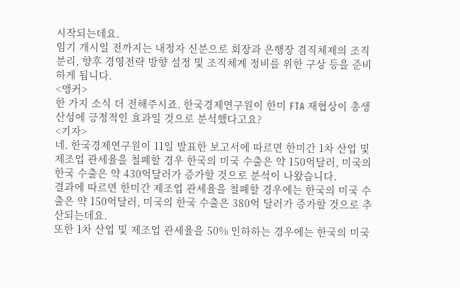시작되는데요.
임기 개시일 전까지는 내정자 신분으로 회장과 은행장 겸직체제의 조직 분리, 향후 경영전략 방향 설정 및 조직체계 정비를 위한 구상 등을 준비하게 됩니다.
<앵커>
한 가지 소식 더 전해주시죠. 한국경제연구원이 한미 FTA 재협상이 총생산성에 긍정적인 효과일 것으로 분석했다고요?
<기자>
네. 한국경제연구원이 11일 발표한 보고서에 따르면 한미간 1차 산업 및 제조업 관세율을 철폐할 경우 한국의 미국 수출은 약 150억달러, 미국의 한국 수출은 약 430억달러가 증가할 것으로 분석이 나왔습니다.
결과에 따르면 한미간 제조업 관세율을 철폐할 경우에는 한국의 미국 수출은 약 150억달러, 미국의 한국 수출은 380억 달러가 증가할 것으로 추산되는데요.
또한 1차 산업 및 제조업 관세율을 50% 인하하는 경우에는 한국의 미국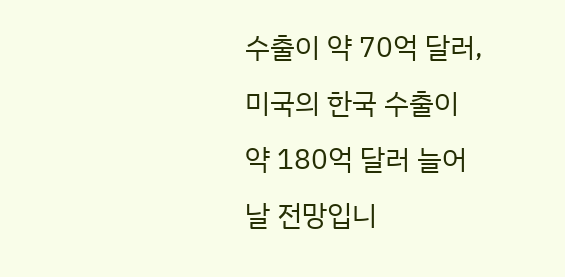수출이 약 70억 달러, 미국의 한국 수출이 약 180억 달러 늘어날 전망입니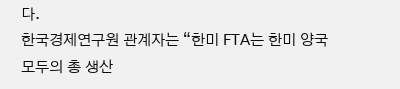다.
한국경제연구원 관계자는 “한미 FTA는 한미 양국 모두의 총 생산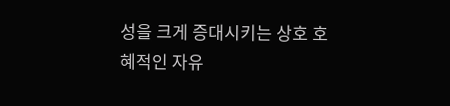성을 크게 증대시키는 상호 호혜적인 자유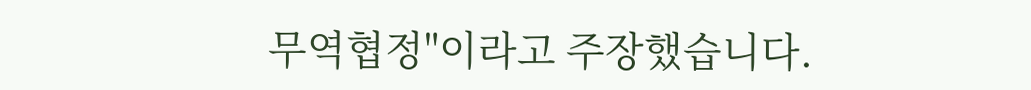무역협정"이라고 주장했습니다.